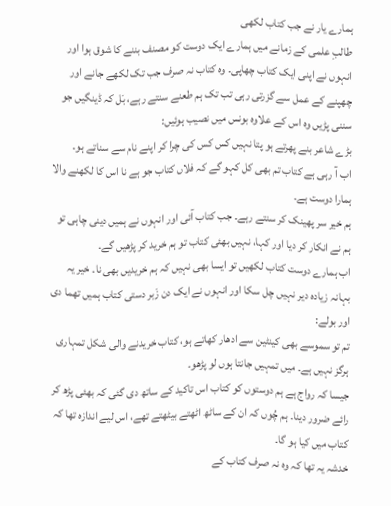ہمارے یار نے جب کتاب لکھی
طالبِ علمی کے زمانے میں ہمارے ایک دوست کو مصنف بننے کا شوق ہوا اور انہوں نے اپنی ایک کتاب چھاپی۔ وہ کتاب نہ صرف جب تک لکھے جانے اور چھپنے کے عمل سے گزرتی رہی تب تک ہم طعنے سنتے رہے، بَل کہ ڈینگیں جو سننی پڑیں وہ اس کے علاوہ بونس میں نصیب ہوئیں:
بڑے شاعر بنے پھرتے ہو پتا نہیں کس کس کی چرا کر اپنے نام سے سناتے ہو۔
اب آ رہی ہے کتاب تم بھی کل کہو گے کہ فلاں کتاب جو ہے نا اس کا لکھنے والا ہمارا دوست ہے۔
ہم خیر سر پھینک کر سنتے رہے۔ جب کتاب آئی اور انہوں نے ہمیں دینی چاہی تو ہم نے انکار کر دیا اور کہا، نہیں بھئی کتاب تو ہم خرید کر پڑھیں گے۔
اب ہمارے دوست کتاب لکھیں تو ایسا بھی نہیں کہ ہم خریدیں بھی نا۔ خیر یہ بہانہ زیادہ دیر نہیں چل سکا اور انہوں نے ایک دن زَبر دستی کتاب ہمیں تھما دی اور بولے:
تم تو سموسے بھی کینٹین سے ادھار کھاتے ہو، کتاب خریدنے والی شکل تمہاری ہرگز نہیں ہے۔ میں تمہیں جانتا ہوں لو پڑھو۔
جیسا کہ رواج ہے ہم دوستوں کو کتاب اس تاکید کے ساتھ دی گئی کہ بھئی پڑھ کر رائے ضرور دینا۔ ہم چُوں کہ ان کے ساٹھ اٹھتے بیٹھتے تھے، اس لیے اندازہ تھا کہ کتاب میں کیا ہو گا۔
خدشہ یہ تھا کہ وہ نہ صرف کتاب کے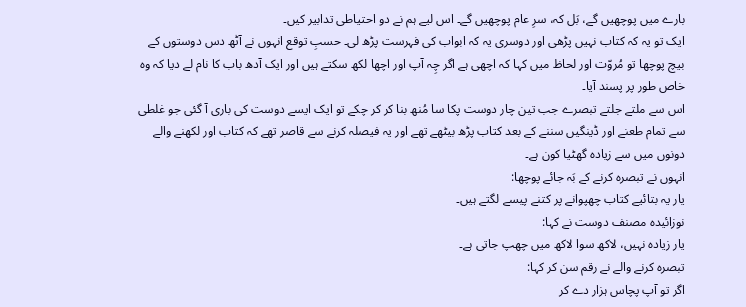بارے میں پوچھیں گے، بَل کہ، سرِ عام پوچھیں گے۔ اس لیے ہم نے دو احتیاطی تدابیر کیں۔
ایک تو یہ کہ کتاب نہیں پڑھی اور دوسری یہ کہ ابواب کی فہرست پڑھ لی۔ حسبِ توقع انہوں نے آٹھ دس دوستوں کے بیچ پوچھا تو مُروّت اور لحاظ میں کہا کہ اچھی ہے اگر چِہ آپ اور اچھا لکھ سکتے ہیں اور ایک آدھ باب کا نام لے دیا کہ وہ خاص طور پر پسند آیا۔
اس سے ملتے جلتے تبصرے جب تین چار دوست پکا سا مُنھ بنا کر کر چکے تو ایک ایسے دوست کی باری آ گئی جو غلطی سے تمام طعنے اور ڈینگیں سننے کے بعد کتاب پڑھ بیٹھے تھے اور یہ فیصلہ کرنے سے قاصر تھے کہ کتاب اور لکھنے والے دونوں میں سے زیادہ گھٹیا کون ہے۔
انہوں نے تبصرہ کرنے کے بَہ جائے پوچھا:
یار یہ بتائیے کتاب چھپوانے پر کتنے پیسے لگتے ہیں۔
نوزائیدہ مصنف دوست نے کہا:
یار زیادہ نہیں، لاکھ سوا لاکھ میں چھپ جاتی ہے۔
تبصرہ کرنے والے نے رقم سن کر کہا:
اگر تو آپ پچاس ہزار دے کر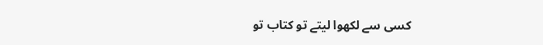کسی سے لکھوا لیتے تو کتاب تو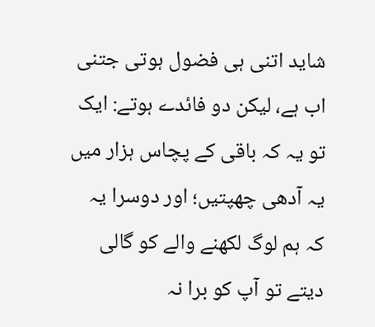شاید اتنی ہی فضول ہوتی جتنی اب ہے، لیکن دو فائدے ہوتے: ایک تو یہ کہ باقی کے پچاس ہزار میں یہ آدھی چھپتیں؛ اور دوسرا یہ کہ ہم لوگ لکھنے والے کو گالی دیتے تو آپ کو برا نہ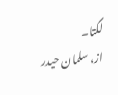لگتا۔
از، سلمان حیدر